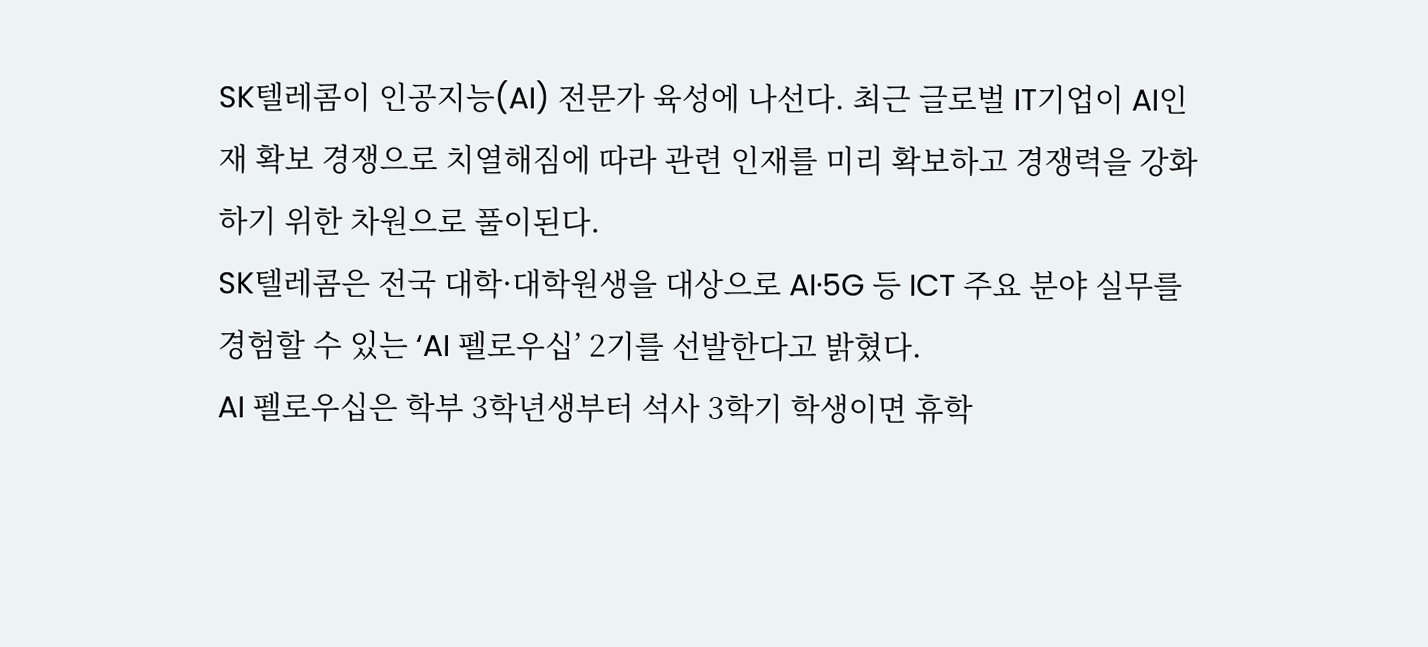SK텔레콤이 인공지능(AI) 전문가 육성에 나선다. 최근 글로벌 IT기업이 AI인재 확보 경쟁으로 치열해짐에 따라 관련 인재를 미리 확보하고 경쟁력을 강화하기 위한 차원으로 풀이된다.
SK텔레콤은 전국 대학·대학원생을 대상으로 AI·5G 등 ICT 주요 분야 실무를 경험할 수 있는 ‘AI 펠로우십’ 2기를 선발한다고 밝혔다.
AI 펠로우십은 학부 3학년생부터 석사 3학기 학생이면 휴학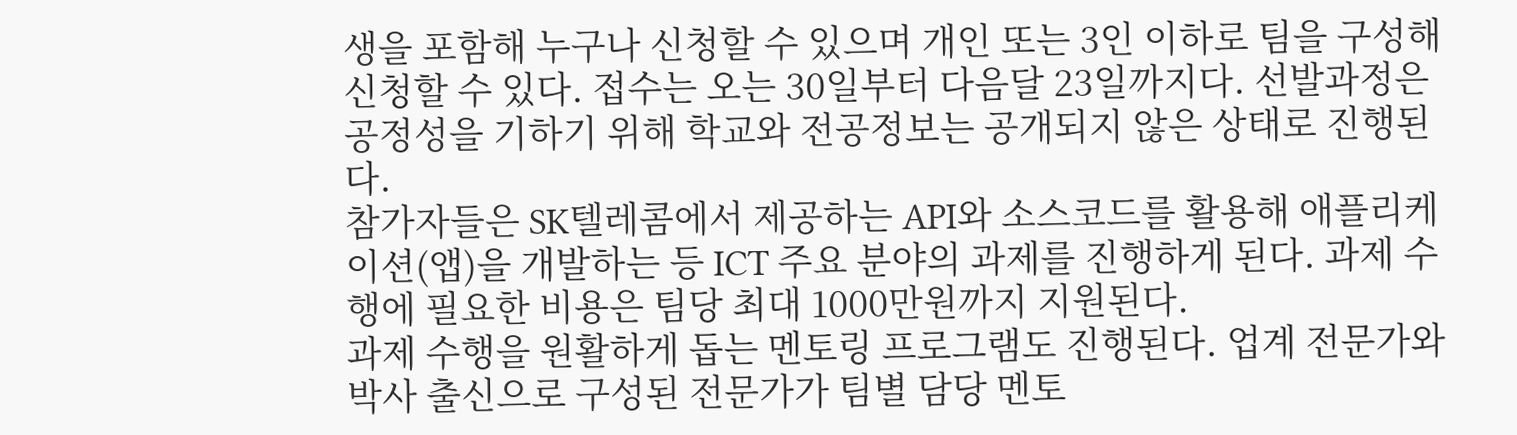생을 포함해 누구나 신청할 수 있으며 개인 또는 3인 이하로 팀을 구성해 신청할 수 있다. 접수는 오는 30일부터 다음달 23일까지다. 선발과정은 공정성을 기하기 위해 학교와 전공정보는 공개되지 않은 상태로 진행된다.
참가자들은 SK텔레콤에서 제공하는 API와 소스코드를 활용해 애플리케이션(앱)을 개발하는 등 ICT 주요 분야의 과제를 진행하게 된다. 과제 수행에 필요한 비용은 팀당 최대 1000만원까지 지원된다.
과제 수행을 원활하게 돕는 멘토링 프로그램도 진행된다. 업계 전문가와 박사 출신으로 구성된 전문가가 팀별 담당 멘토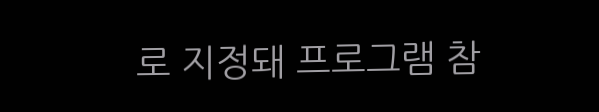로 지정돼 프로그램 참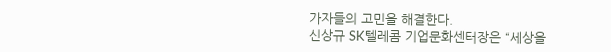가자들의 고민을 해결한다.
신상규 SK텔레콤 기업문화센터장은 “세상을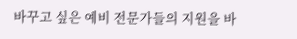바꾸고 싶은 예비 전문가들의 지원을 바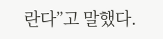란다”고 말했다.